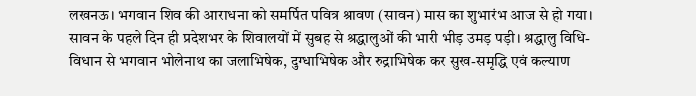लखनऊ। भगवान शिव की आराधना को समर्पित पवित्र श्रावण (सावन) मास का शुभारंभ आज से हो गया। सावन के पहले दिन ही प्रदेशभर के शिवालयों में सुबह से श्रद्धालुओं की भारी भीड़ उमड़ पड़ी। श्रद्धालु विधि-विधान से भगवान भोलेनाथ का जलाभिषेक, दुग्धाभिषेक और रुद्राभिषेक कर सुख-समृद्धि एवं कल्याण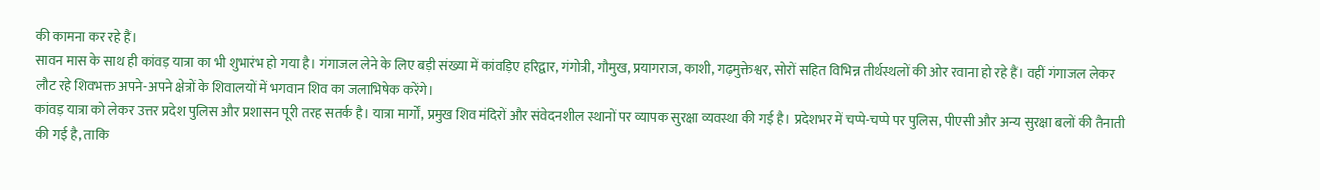की कामना कर रहे हैं।
सावन मास के साथ ही कांवड़ यात्रा का भी शुभारंभ हो गया है। गंगाजल लेने के लिए बड़ी संख्या में कांवड़िए हरिद्वार, गंगोत्री, गौमुख, प्रयागराज, काशी, गढ़मुक्तेश्वर, सोरों सहित विभिन्न तीर्थस्थलों की ओर रवाना हो रहे हैं। वहीं गंगाजल लेकर लौट रहे शिवभक्त अपने-अपने क्षेत्रों के शिवालयों में भगवान शिव का जलाभिषेक करेंगे।
कांवड़ यात्रा को लेकर उत्तर प्रदेश पुलिस और प्रशासन पूरी तरह सतर्क है। यात्रा मार्गों, प्रमुख शिव मंदिरों और संवेदनशील स्थानों पर व्यापक सुरक्षा व्यवस्था की गई है। प्रदेशभर में चप्पे-चप्पे पर पुलिस, पीएसी और अन्य सुरक्षा बलों की तैनाती की गई है, ताकि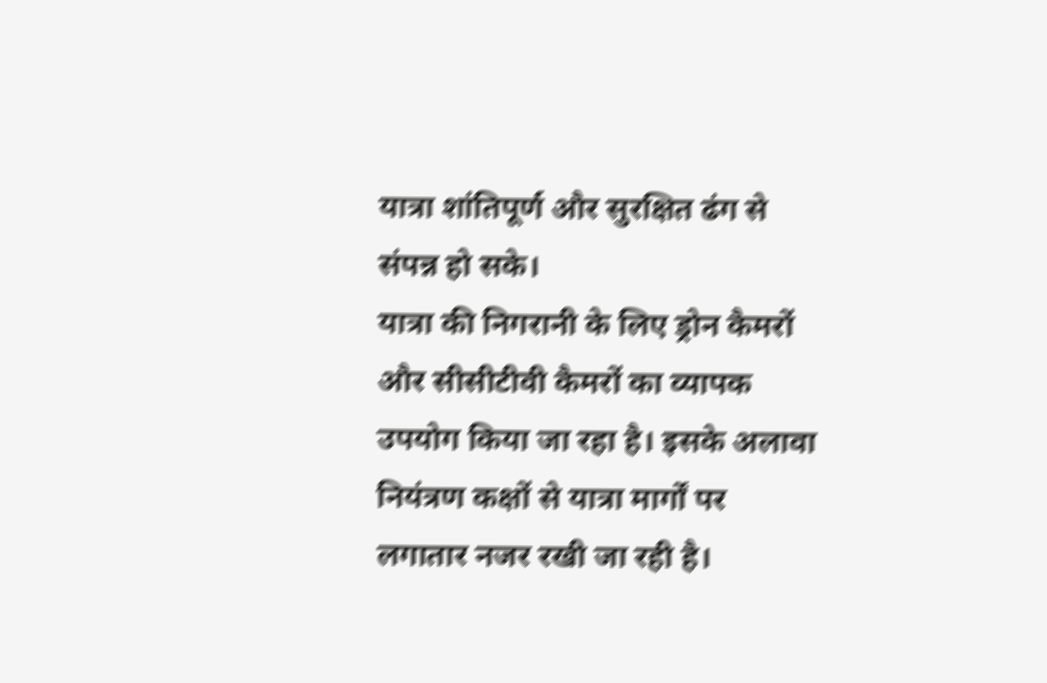यात्रा शांतिपूर्ण और सुरक्षित ढंग से संपन्न हो सके।
यात्रा की निगरानी के लिए ड्रोन कैमरों और सीसीटीवी कैमरों का व्यापक उपयोग किया जा रहा है। इसके अलावा नियंत्रण कक्षों से यात्रा मार्गों पर लगातार नजर रखी जा रही है।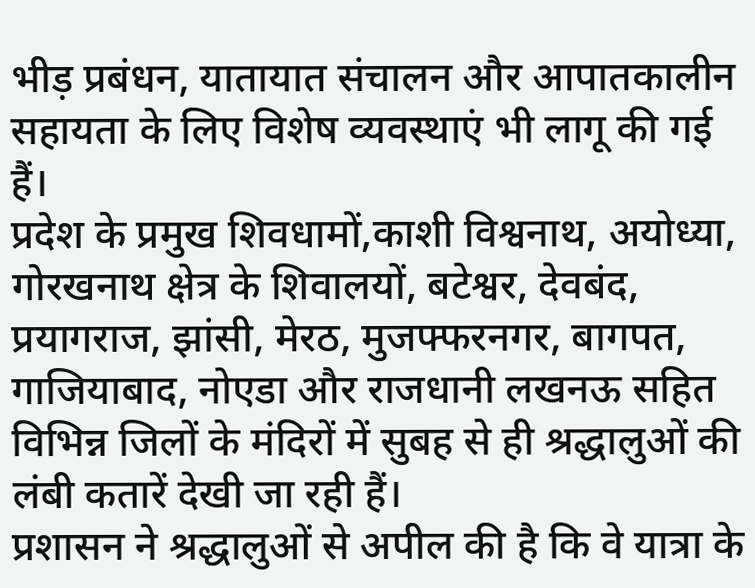भीड़ प्रबंधन, यातायात संचालन और आपातकालीन सहायता के लिए विशेष व्यवस्थाएं भी लागू की गई हैं।
प्रदेश के प्रमुख शिवधामों,काशी विश्वनाथ, अयोध्या, गोरखनाथ क्षेत्र के शिवालयों, बटेश्वर, देवबंद, प्रयागराज, झांसी, मेरठ, मुजफ्फरनगर, बागपत, गाजियाबाद, नोएडा और राजधानी लखनऊ सहित विभिन्न जिलों के मंदिरों में सुबह से ही श्रद्धालुओं की लंबी कतारें देखी जा रही हैं।
प्रशासन ने श्रद्धालुओं से अपील की है कि वे यात्रा के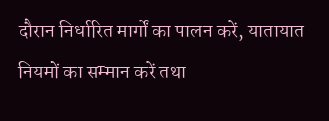दौरान निर्धारित मार्गों का पालन करें, यातायात नियमों का सम्मान करें तथा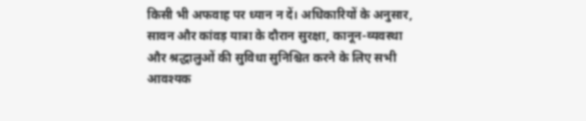किसी भी अफवाह पर ध्यान न दें। अधिकारियों के अनुसार, सावन और कांवड़ यात्रा के दौरान सुरक्षा, कानून-व्यवस्था और श्रद्धालुओं की सुविधा सुनिश्चित करने के लिए सभी आवश्यक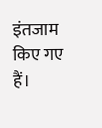इंतजाम किए गए हैं।